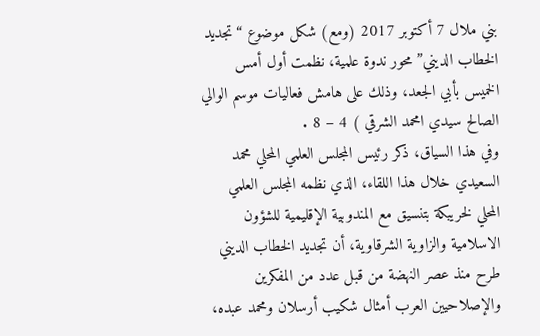بني ملال 7 أكتوبر 2017 (ومع) شكل موضوع “تجديد الخطاب الديني” محور ندوة علمية، نظمت أول أمس الخميس بأبي الجعد، وذلك على هامش فعاليات موسم الوالي الصالح سيدي امحمد الشرقي ) 4 – 8 .
وفي هذا السياق، ذكر رئيس المجلس العلمي المحلي محمد السعيدي خلال هذا اللقاء، الذي نظمه المجلس العلمي المحلي لخريبكة بتنسيق مع المندوبية الإقليمية للشؤون الاسلامية والزاوية الشرقاوية، أن تجديد الخطاب الديني طرح منذ عصر النهضة من قبل عدد من المفكرين والإصلاحيين العرب أمثال شكيب أرسلان ومحمد عبده،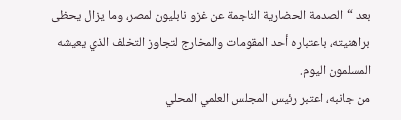بعد “الصدمة الحضارية الناجمة عن غزو نابليون لمصر، وما يزال يحظى براهنيته، باعتباره أحد المقومات والمخارج لتجاوز التخلف الذي يعيشه المسلمون اليوم.
من جانبه، اعتبر رئيس المجلس العلمي المحلي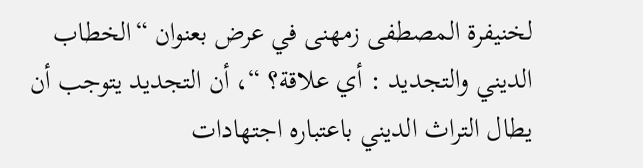لخنيفرة المصطفى زمهنى في عرض بعنوان “الخطاب الديني والتجديد : أي علاقة؟ “، أن التجديد يتوجب أن يطال التراث الديني باعتباره اجتهادات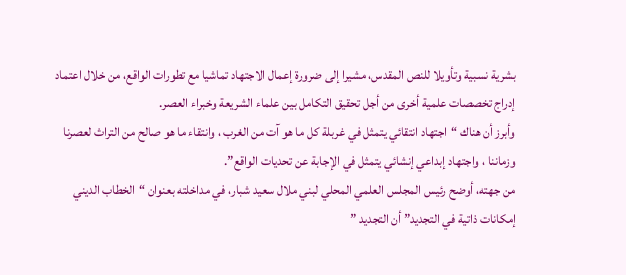بشرية نسبية وتأويلا للنص المقدس، مشيرا إلى ضرورة إعمال الاجتهاد تماشيا مع تطورات الواقع، من خلال اعتماد إدراج تخصصات علمية أخرى من أجل تحقيق التكامل بين علماء الشريعة وخبراء العصر.
وأبرز أن هناك “اجتهاد انتقائي يتمثل في غربلة كل ما هو آت من الغرب ، وانتقاء ما هو صالح من التراث لعصرنا وزماننا ، واجتهاد إبداعي إنشائي يتمثل في الإجابة عن تحديات الواقع”.
من جهته، أوضح رئيس المجلس العلمي المحلي لبني ملال سعيد شبار، في مداخلته بعنوان “الخطاب الديني إمكانات ذاتية في التجديد” أن التجديد ”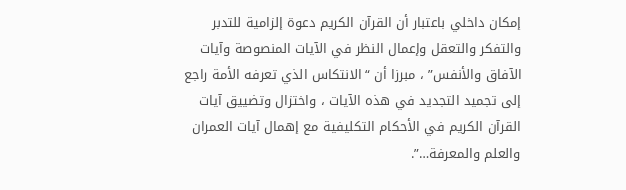إمكان داخلي باعتبار أن القرآن الكريم دعوة إلزامية للتدبر والتفكر والتعقل وإعمال النظر في الآيات المنصوصة وآيات الآفاق والأنفس” ، مبرزا أن “الانتكاس الذي تعرفه الأمة راجع إلى تجميد التجديد في هذه الآيات ، واختزال وتضييق آيات القرآن الكريم في الأحكام التكليفية مع إهمال آيات العمران والعلم والمعرفة…”.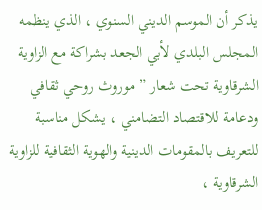يذكر أن الموسم الديني السنوي ، الذي ينظمه المجلس البلدي لأبي الجعد بشراكة مع الزاوية الشرقاوية تحت شعار ” موروث روحي ثقافي ودعامة للاقتصاد التضامني ، يشكل مناسبة للتعريف بالمقومات الدينية والهوية الثقافية للزاوية الشرقاوية ،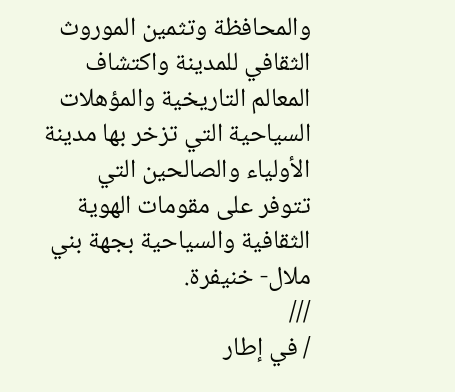والمحافظة وتثمين الموروث الثقافي للمدينة واكتشاف المعالم التاريخية والمؤهلات السياحية التي تزخر بها مدينة الأولياء والصالحين التي تتوفر على مقومات الهوية الثقافية والسياحية بجهة بني ملال- خنيفرة.
///
/ في إطار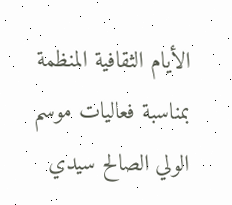الأيام الثقافية المنظمة بمناسبة فعاليات موسم الولي الصالح سيدي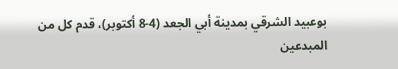بوعبيد الشرقي بمدينة أبي الجعد (4-8 أكتوبر)، قدم كل من المبدعين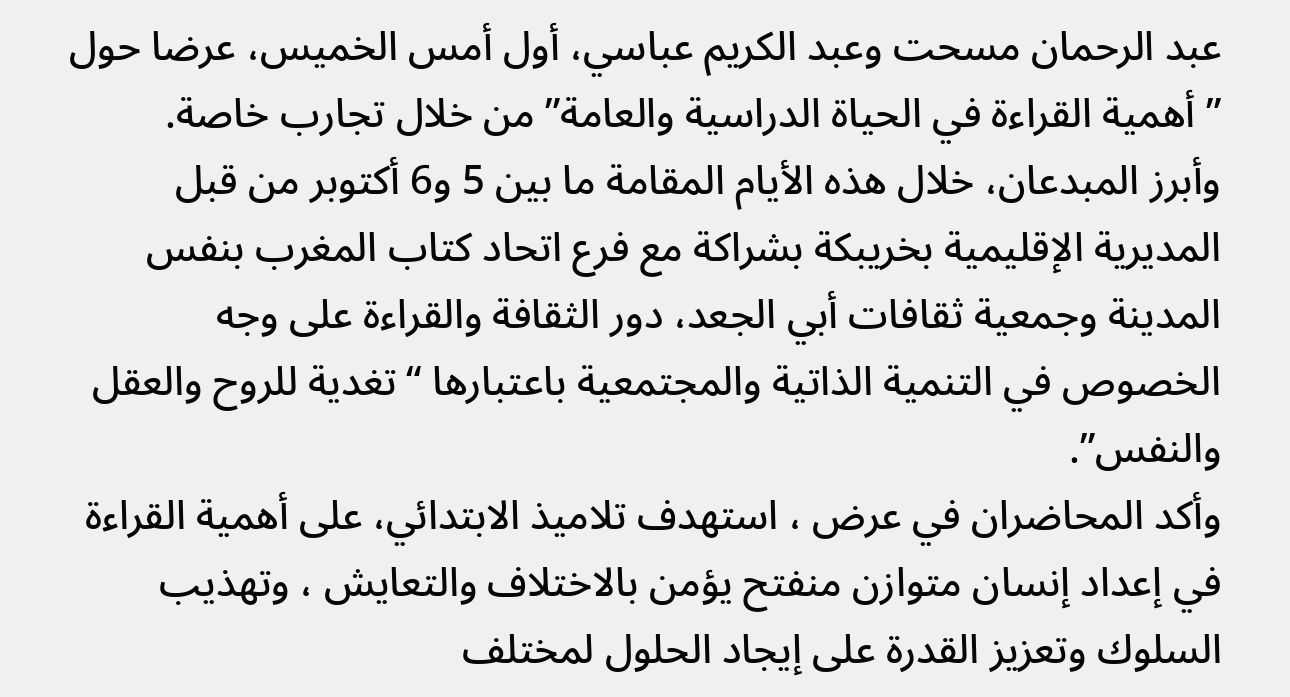عبد الرحمان مسحت وعبد الكريم عباسي، أول أمس الخميس، عرضا حول ” أهمية القراءة في الحياة الدراسية والعامة” من خلال تجارب خاصة.
وأبرز المبدعان، خلال هذه الأيام المقامة ما بين 5 و6 أكتوبر من قبل المديرية الإقليمية بخريبكة بشراكة مع فرع اتحاد كتاب المغرب بنفس المدينة وجمعية ثقافات أبي الجعد، دور الثقافة والقراءة على وجه الخصوص في التنمية الذاتية والمجتمعية باعتبارها “تغدية للروح والعقل والنفس”.
وأكد المحاضران في عرض ، استهدف تلاميذ الابتدائي، على أهمية القراءة في إعداد إنسان متوازن منفتح يؤمن بالاختلاف والتعايش ، وتهذيب السلوك وتعزيز القدرة على إيجاد الحلول لمختلف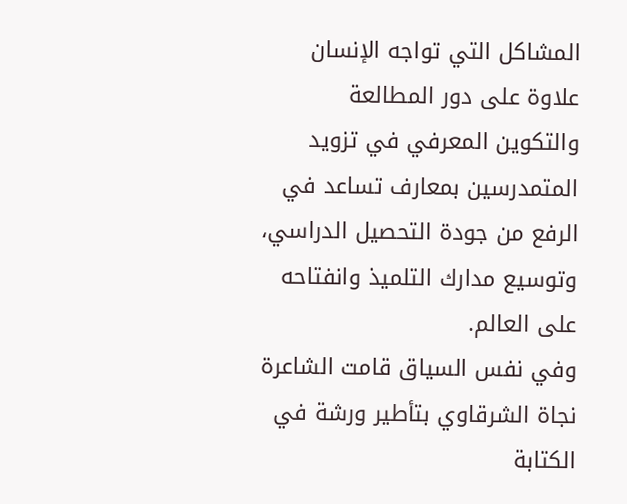المشاكل التي تواجه الإنسان علاوة على دور المطالعة والتكوين المعرفي في تزويد المتمدرسين بمعارف تساعد في الرفع من جودة التحصيل الدراسي، وتوسيع مدارك التلميذ وانفتاحه على العالم.
وفي نفس السياق قامت الشاعرة نجاة الشرقاوي بتأطير ورشة في الكتابة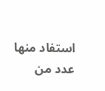استفاد منها عدد من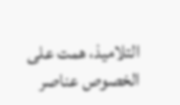التلاميذ، همت على الخصوص عناصر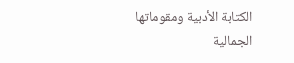الكتابة الأدبية ومقوماتها الجمالية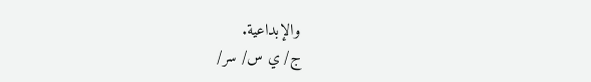والإبداعية.
ج/ ي س/ سر/